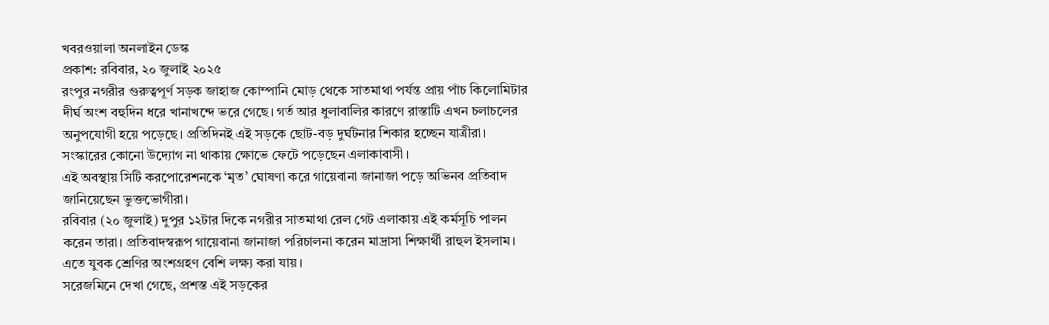খবরওয়ালা অনলাইন ডেস্ক
প্রকাশ: রবিবার, ২০ জুলাই ২০২৫
রংপুর নগরীর গুরুত্বপূর্ণ সড়ক জাহাজ কোম্পানি মোড় থেকে সাতমাথা পর্যন্ত প্রায় পাঁচ কিলোমিটার দীর্ঘ অংশ বহুদিন ধরে খানাখন্দে ভরে গেছে। গর্ত আর ধুলাবালির কারণে রাস্তাটি এখন চলাচলের অনুপযোগী হয়ে পড়েছে। প্রতিদিনই এই সড়কে ছোট-বড় দুর্ঘটনার শিকার হচ্ছেন যাত্রীরা। সংস্কারের কোনো উদ্যোগ না থাকায় ক্ষোভে ফেটে পড়েছেন এলাকাবাসী।
এই অবস্থায় সিটি করপোরেশনকে ‘মৃত’ ঘোষণা করে গায়েবানা জানাজা পড়ে অভিনব প্রতিবাদ জানিয়েছেন ভুক্তভোগীরা।
রবিবার (২০ জুলাই) দুপুর ১২টার দিকে নগরীর সাতমাথা রেল গেট এলাকায় এই কর্মসূচি পালন করেন তারা। প্রতিবাদস্বরূপ গায়েবানা জানাজা পরিচালনা করেন মাদ্রাসা শিক্ষার্থী রাহুল ইসলাম। এতে যুবক শ্রেণির অংশগ্রহণ বেশি লক্ষ্য করা যায়।
সরেজমিনে দেখা গেছে, প্রশস্ত এই সড়কের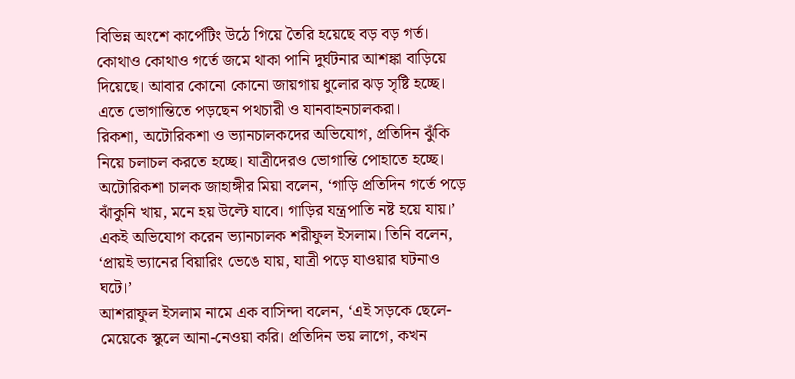বিভিন্ন অংশে কার্পেটিং উঠে গিয়ে তৈরি হয়েছে বড় বড় গর্ত। কোথাও কোথাও গর্তে জমে থাকা পানি দুর্ঘটনার আশঙ্কা বাড়িয়ে দিয়েছে। আবার কোনো কোনো জায়গায় ধুলোর ঝড় সৃষ্টি হচ্ছে। এতে ভোগান্তিতে পড়ছেন পথচারী ও যানবাহনচালকরা।
রিকশা, অটোরিকশা ও ভ্যানচালকদের অভিযোগ, প্রতিদিন ঝুঁকি নিয়ে চলাচল করতে হচ্ছে। যাত্রীদেরও ভোগান্তি পোহাতে হচ্ছে। অটোরিকশা চালক জাহাঙ্গীর মিয়া বলেন, ‘গাড়ি প্রতিদিন গর্তে পড়ে ঝাঁকুনি খায়, মনে হয় উল্টে যাবে। গাড়ির যন্ত্রপাতি নষ্ট হয়ে যায়।’ একই অভিযোগ করেন ভ্যানচালক শরীফুল ইসলাম। তিনি বলেন, ‘প্রায়ই ভ্যানের বিয়ারিং ভেঙে যায়, যাত্রী পড়ে যাওয়ার ঘটনাও ঘটে।’
আশরাফুল ইসলাম নামে এক বাসিন্দা বলেন, ‘এই সড়কে ছেলে-মেয়েকে স্কুলে আনা-নেওয়া করি। প্রতিদিন ভয় লাগে, কখন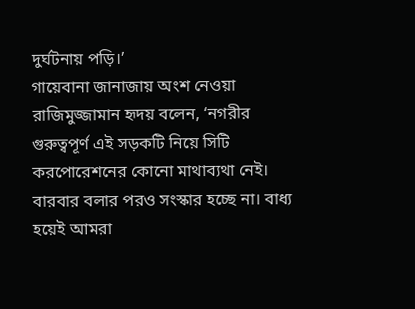দুর্ঘটনায় পড়ি।’
গায়েবানা জানাজায় অংশ নেওয়া রাজিমুজ্জামান হৃদয় বলেন, ‘নগরীর গুরুত্বপূর্ণ এই সড়কটি নিয়ে সিটি করপোরেশনের কোনো মাথাব্যথা নেই। বারবার বলার পরও সংস্কার হচ্ছে না। বাধ্য হয়েই আমরা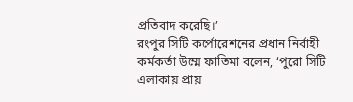প্রতিবাদ করেছি।’
রংপুর সিটি কর্পোরেশনের প্রধান নির্বাহী কর্মকর্তা উম্মে ফাতিমা বলেন, ‘পুরো সিটি এলাকায় প্রায়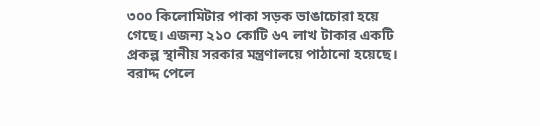৩০০ কিলোমিটার পাকা সড়ক ভাঙাচোরা হয়ে গেছে। এজন্য ২১০ কোটি ৬৭ লাখ টাকার একটি প্রকল্প স্থানীয় সরকার মন্ত্রণালয়ে পাঠানো হয়েছে। বরাদ্দ পেলে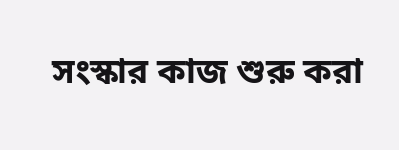সংস্কার কাজ শুরু করা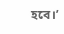হবে।’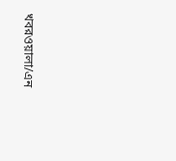খবরওয়ালা/এন